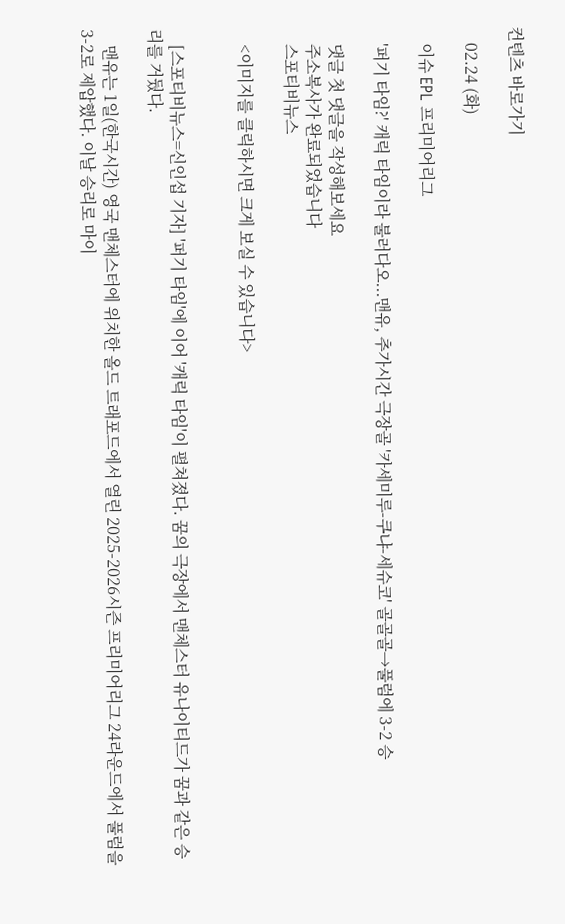컨텐츠 바로가기

    02.24 (화)

    이슈 EPL 프리미어리그

    '퍼기 타임?' 캐릭 타임이라 불러다오...맨유, 추가시간 극장골 '카세미루-쿠냐-세슈코' 골골골→풀럼에 3-2 승

    댓글 첫 댓글을 작성해보세요
    주소복사가 완료되었습니다
    스포티비뉴스

    <이미지를 클릭하시면 크게 보실 수 있습니다>


    [스포티비뉴스=신인섭 기자] '퍼기 타임'에 이어 '캐릭 타임'이 펼쳐졌다. 꿈의 극장에서 맨체스터 유나이티드가 꿈과 같은 승리를 거뒀다.

    맨유는 1일(한국시간) 영국 맨체스터에 위치한 올드 트래포드에서 열린 2025-2026시즌 프리미어리그 24라운드에서 풀럼을 3-2로 제압했다. 이날 승리로 마이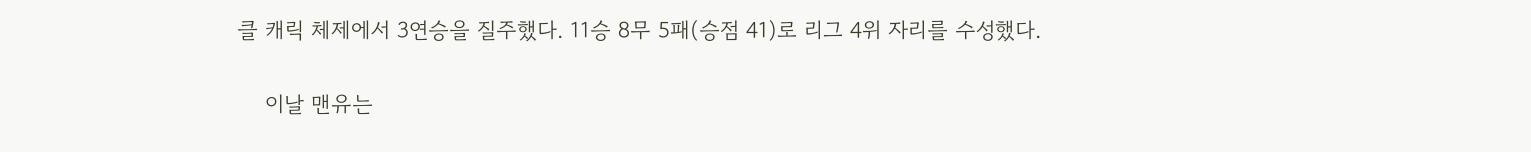클 캐릭 체제에서 3연승을 질주했다. 11승 8무 5패(승점 41)로 리그 4위 자리를 수성했다.

    이날 맨유는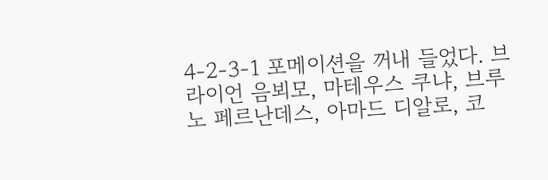4-2-3-1 포메이션을 꺼내 들었다. 브라이언 음뵈모, 마테우스 쿠냐, 브루노 페르난데스, 아마드 디알로, 코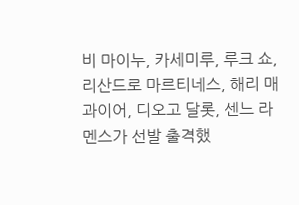비 마이누, 카세미루, 루크 쇼, 리산드로 마르티네스, 해리 매과이어, 디오고 달롯, 센느 라멘스가 선발 출격했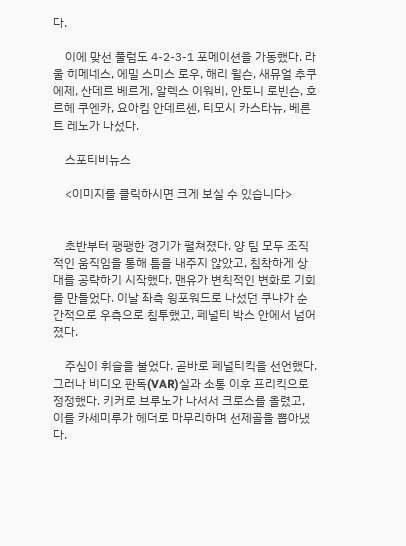다.

    이에 맞선 풀럼도 4-2-3-1 포메이션을 가동했다. 라울 히메네스, 에밀 스미스 로우, 해리 윌슨, 새뮤얼 추쿠에제, 산데르 베르게, 알렉스 이워비, 안토니 로빈슨, 호르헤 쿠엔카, 요아킴 안데르센, 티모시 카스타뉴, 베른트 레노가 나섰다.

    스포티비뉴스

    <이미지를 클릭하시면 크게 보실 수 있습니다>


    초반부터 팽팽한 경기가 펼쳐졌다. 양 팀 모두 조직적인 움직임을 통해 틈을 내주지 않았고, 침착하게 상대를 공략하기 시작했다. 맨유가 변칙적인 변화로 기회를 만들었다. 이날 좌측 윙포워드로 나섰던 쿠냐가 순간적으로 우측으로 침투했고, 페널티 박스 안에서 넘어졌다.

    주심이 휘슬을 불었다. 곧바로 페널티킥을 선언했다. 그러나 비디오 판독(VAR)실과 소통 이후 프리킥으로 정정했다. 키커로 브루노가 나서서 크로스를 올렸고, 이를 카세미루가 헤더로 마무리하며 선제골을 뽑아냈다.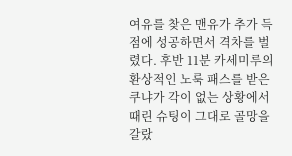여유를 찾은 맨유가 추가 득점에 성공하면서 격차를 벌렸다. 후반 11분 카세미루의 환상적인 노룩 패스를 받은 쿠냐가 각이 없는 상황에서 때린 슈팅이 그대로 골망을 갈랐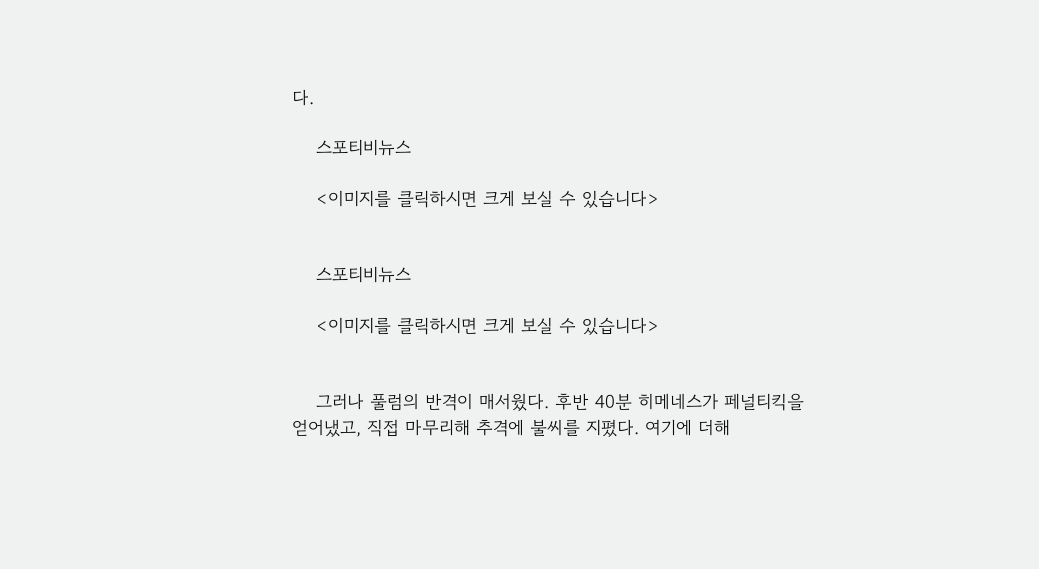다.

    스포티비뉴스

    <이미지를 클릭하시면 크게 보실 수 있습니다>


    스포티비뉴스

    <이미지를 클릭하시면 크게 보실 수 있습니다>


    그러나 풀럼의 반격이 매서웠다. 후반 40분 히메네스가 페널티킥을 얻어냈고, 직접 마무리해 추격에 불씨를 지폈다. 여기에 더해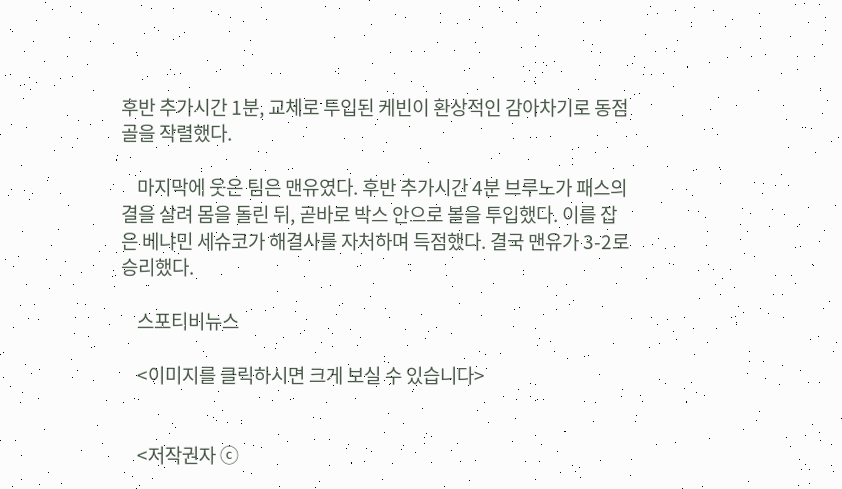후반 추가시간 1분, 교체로 투입된 케빈이 환상적인 감아차기로 동점골을 작렬했다.

    마지막에 웃은 팀은 맨유였다. 후반 추가시간 4분 브루노가 패스의 결을 살려 몸을 돌린 뒤, 곧바로 박스 안으로 볼을 투입했다. 이를 잡은 베냐민 세슈코가 해결사를 자처하며 득점했다. 결국 맨유가 3-2로 승리했다.

    스포티비뉴스

    <이미지를 클릭하시면 크게 보실 수 있습니다>


    <저작권자 ⓒ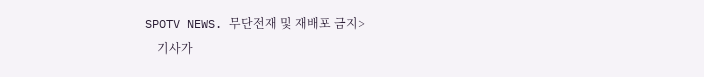SPOTV NEWS. 무단전재 및 재배포 금지>
    기사가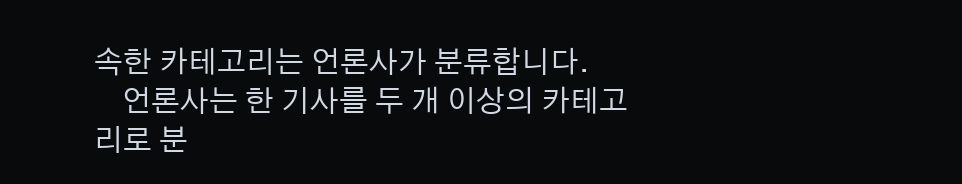속한 카테고리는 언론사가 분류합니다.
    언론사는 한 기사를 두 개 이상의 카테고리로 분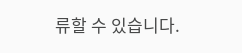류할 수 있습니다.